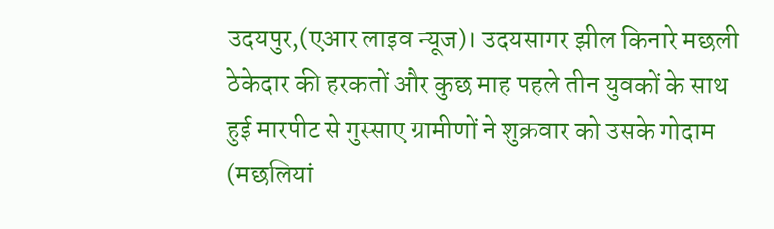उदयपुर,(एआर लाइव न्यूज)। उदयसागर झील किनारे मछली ठेकेदार की हरकतों और कुछ माह पहले तीन युवकों के साथ हुई मारपीट से गुस्साए ग्रामीणों ने शुक्रवार को उसके गोदाम (मछलियां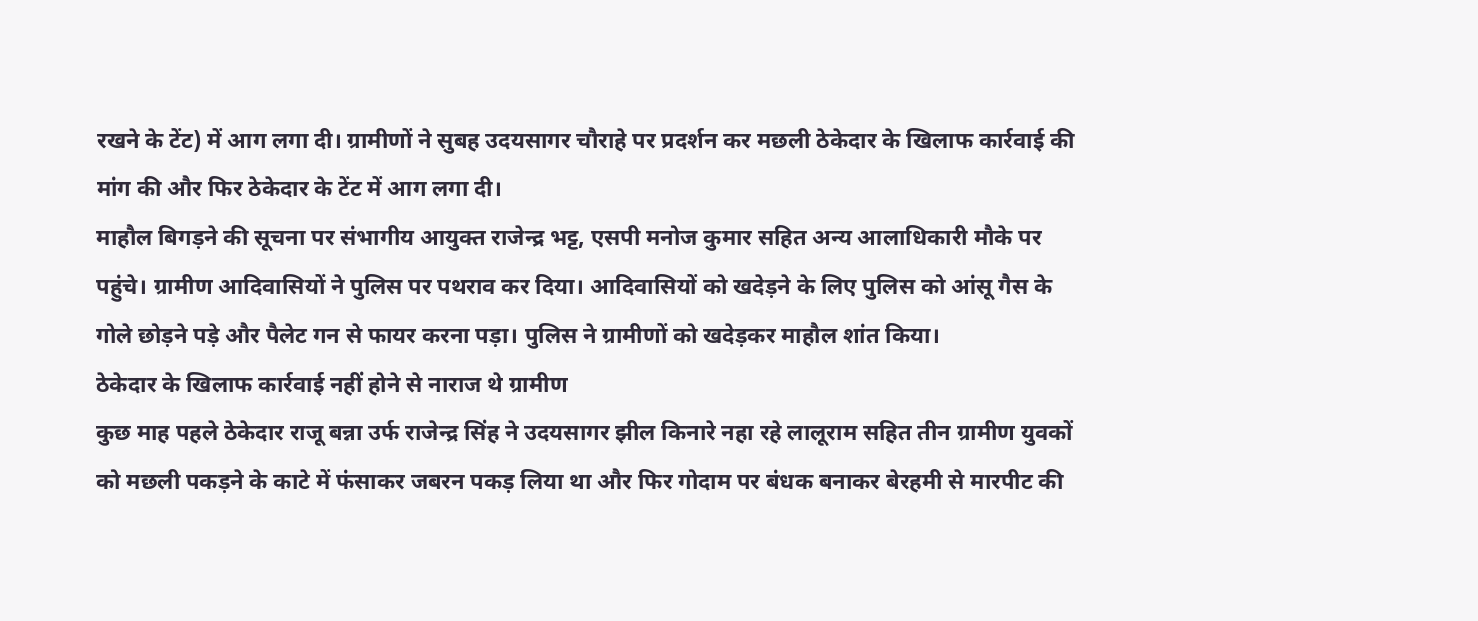रखने के टेंट) में आग लगा दी। ग्रामीणों ने सुबह उदयसागर चौराहे पर प्रदर्शन कर मछली ठेकेदार के खिलाफ कार्रवाई की मांग की और फिर ठेकेदार के टेंट में आग लगा दी।
माहौल बिगड़ने की सूचना पर संभागीय आयुक्त राजेन्द्र भट्ट, एसपी मनोज कुमार सहित अन्य आलाधिकारी मौके पर पहुंचे। ग्रामीण आदिवासियों ने पुलिस पर पथराव कर दिया। आदिवासियों को खदेड़ने के लिए पुलिस को आंसू गैस के गोले छोड़ने पड़े और पैलेट गन से फायर करना पड़ा। पुलिस ने ग्रामीणों को खदेड़कर माहौल शांत किया।
ठेकेदार के खिलाफ कार्रवाई नहीं होने से नाराज थे ग्रामीण
कुछ माह पहले ठेकेदार राजू बन्ना उर्फ राजेन्द्र सिंह ने उदयसागर झील किनारे नहा रहे लालूराम सहित तीन ग्रामीण युवकों को मछली पकड़ने के काटे में फंसाकर जबरन पकड़ लिया था और फिर गोदाम पर बंधक बनाकर बेरहमी से मारपीट की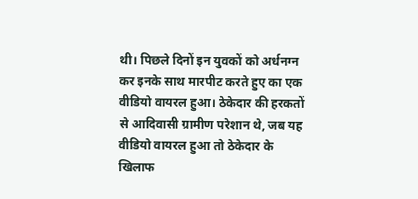थी। पिछले दिनों इन युवकों को अर्धनग्न कर इनके साथ मारपीट करते हुए का एक वीडियो वायरल हुआ। ठेकेदार की हरकतों से आदिवासी ग्रामीण परेशान थे, जब यह वीडियो वायरल हुआ तो ठेकेदार के खिलाफ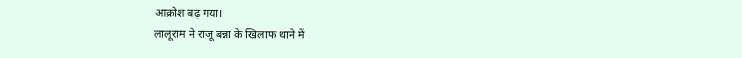आक्रोश बढ़ गया।
लालूराम ने राजू बन्ना के खिलाफ थाने में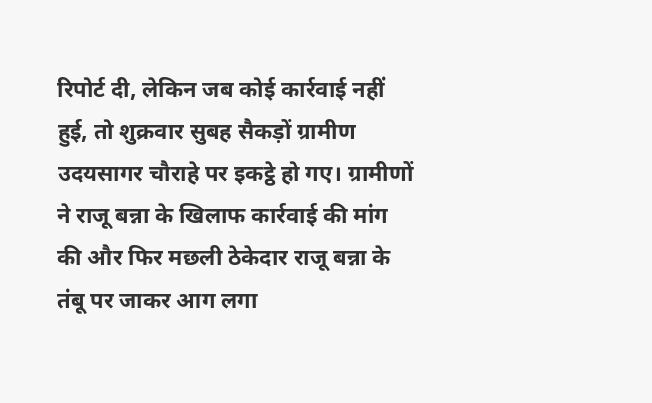रिपोर्ट दी, लेकिन जब कोई कार्रवाई नहीं हुई, तो शुक्रवार सुबह सैकड़ों ग्रामीण उदयसागर चौराहे पर इकट्ठे हो गए। ग्रामीणों ने राजू बन्ना के खिलाफ कार्रवाई की मांग की और फिर मछली ठेकेदार राजू बन्ना के तंबू पर जाकर आग लगा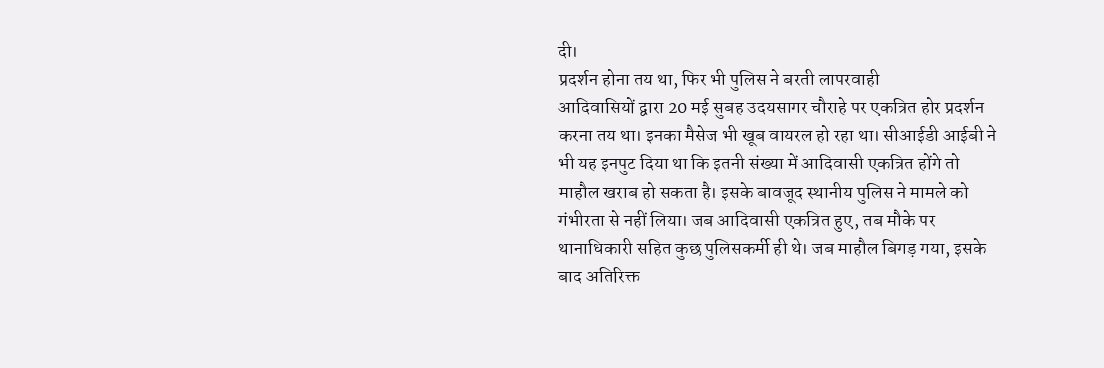दी।
प्रदर्शन होना तय था, फिर भी पुलिस ने बरती लापरवाही
आदिवासियों द्वारा 20 मई सुबह उदयसागर चौराहे पर एकत्रित होर प्रदर्शन करना तय था। इनका मैसेज भी खूब वायरल हो रहा था। सीआईडी आईबी ने भी यह इनपुट दिया था कि इतनी संख्या में आदिवासी एकत्रित होंगे तो माहौल खराब हो सकता है। इसके बावजूद स्थानीय पुलिस ने मामले को गंभीरता से नहीं लिया। जब आदिवासी एकत्रित हुए, तब मौके पर थानाधिकारी सहित कुछ पुलिसकर्मी ही थे। जब माहौल बिगड़ गया, इसके बाद अतिरिक्त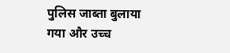पुलिस जाब्ता बुलाया गया और उच्च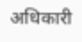अधिकारी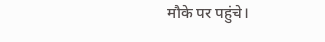मौके पर पहुंचे।